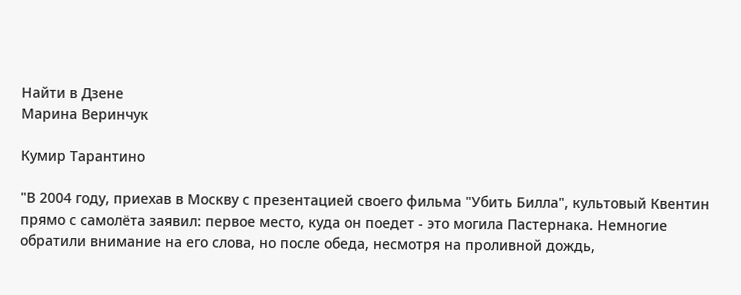Найти в Дзене
Марина Веринчук

Кумир Тарантино

"В 2004 году, приехав в Москву с презентацией своего фильма "Убить Билла", культовый Квентин прямо с самолёта заявил: первое место, куда он поедет - это могила Пастернака. Немногие обратили внимание на его слова, но после обеда, несмотря на проливной дождь,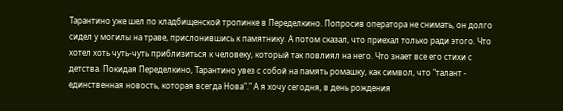Тарантино уже шел по кладбищенской тропинке в Переделкино. Попросив оператора не снимать, он долго сидел у могилы на траве, прислонившись к памятнику. А потом сказал, что приехал только ради этого. Что хотел хоть чуть-чуть приблизиться к человеку, который так повлиял на него. Что знает все его стихи с детства. Покидая Переделкино, Тарантино увез с собой на память ромашку, как символ, что "талант - единственная новость, которая всегда Нова"." А я хочу сегодня, в день рождения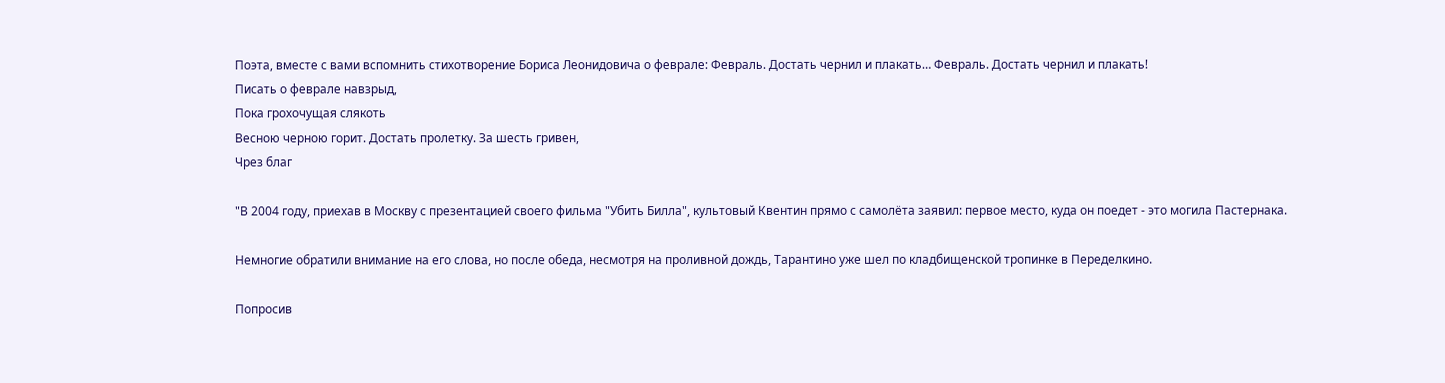Поэта, вместе с вами вспомнить стихотворение Бориса Леонидовича о феврале: Февраль. Достать чернил и плакать… Февраль. Достать чернил и плакать!
Писать о феврале навзрыд,
Пока грохочущая слякоть
Весною черною горит. Достать пролетку. За шесть гривен,
Чрез благ

"В 2004 году, приехав в Москву с презентацией своего фильма "Убить Билла", культовый Квентин прямо с самолёта заявил: первое место, куда он поедет - это могила Пастернака.

Немногие обратили внимание на его слова, но после обеда, несмотря на проливной дождь, Тарантино уже шел по кладбищенской тропинке в Переделкино.

Попросив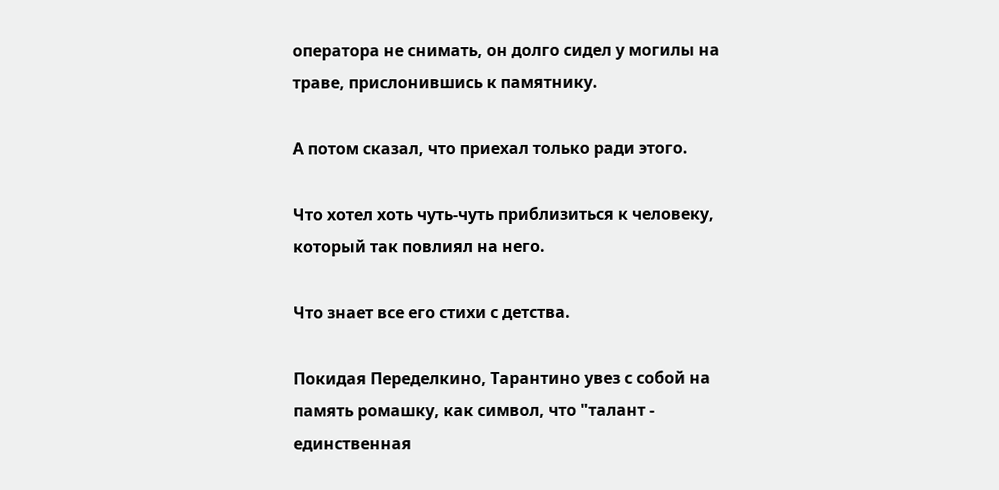оператора не снимать, он долго сидел у могилы на траве, прислонившись к памятнику.

А потом сказал, что приехал только ради этого.

Что хотел хоть чуть-чуть приблизиться к человеку, который так повлиял на него.

Что знает все его стихи с детства.

Покидая Переделкино, Тарантино увез с собой на память ромашку, как символ, что "талант - единственная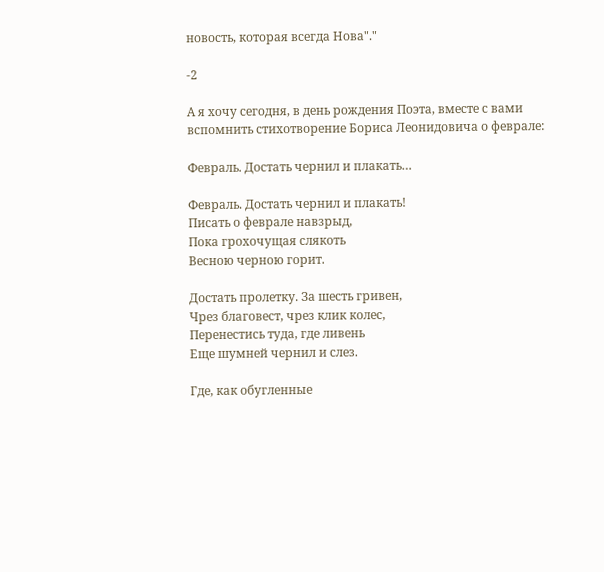новость, которая всегда Нова"."

-2

А я хочу сегодня, в день рождения Поэта, вместе с вами вспомнить стихотворение Бориса Леонидовича о феврале:

Февраль. Достать чернил и плакать…

Февраль. Достать чернил и плакать!
Писать о феврале навзрыд,
Пока грохочущая слякоть
Весною черною горит.

Достать пролетку. За шесть гривен,
Чрез благовест, чрез клик колес,
Перенестись туда, где ливень
Еще шумней чернил и слез.

Где, как обугленные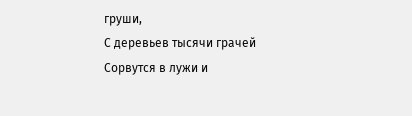груши,
С деревьев тысячи грачей
Сорвутся в лужи и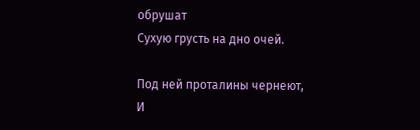обрушат
Сухую грусть на дно очей.

Под ней проталины чернеют,
И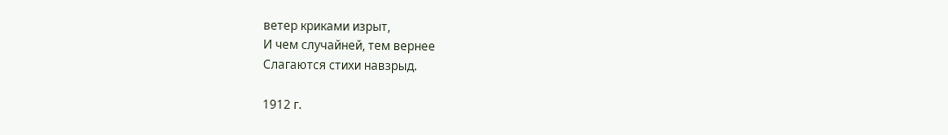ветер криками изрыт,
И чем случайней, тем вернее
Слагаются стихи навзрыд.

1912 г.